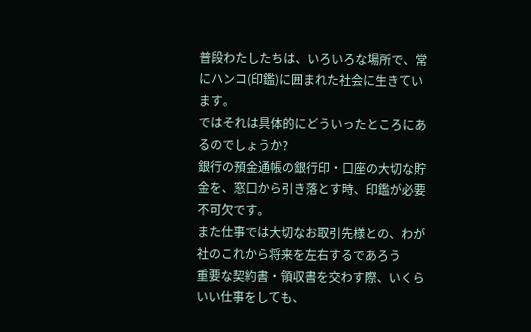普段わたしたちは、いろいろな場所で、常にハンコ(印鑑)に囲まれた社会に生きています。
ではそれは具体的にどういったところにあるのでしょうか?
銀行の預金通帳の銀行印・口座の大切な貯金を、窓口から引き落とす時、印鑑が必要不可欠です。
また仕事では大切なお取引先様との、わが社のこれから将来を左右するであろう
重要な契約書・領収書を交わす際、いくらいい仕事をしても、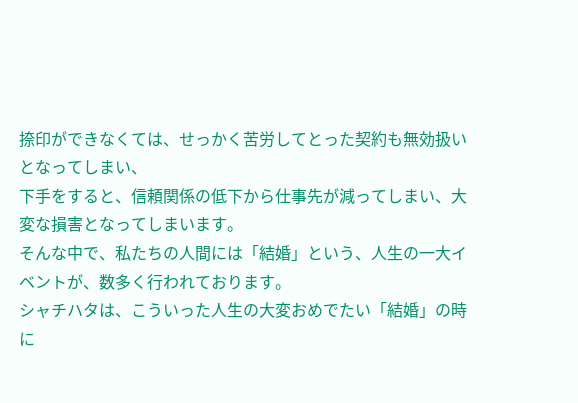捺印ができなくては、せっかく苦労してとった契約も無効扱いとなってしまい、
下手をすると、信頼関係の低下から仕事先が減ってしまい、大変な損害となってしまいます。
そんな中で、私たちの人間には「結婚」という、人生の一大イベントが、数多く行われております。
シャチハタは、こういった人生の大変おめでたい「結婚」の時に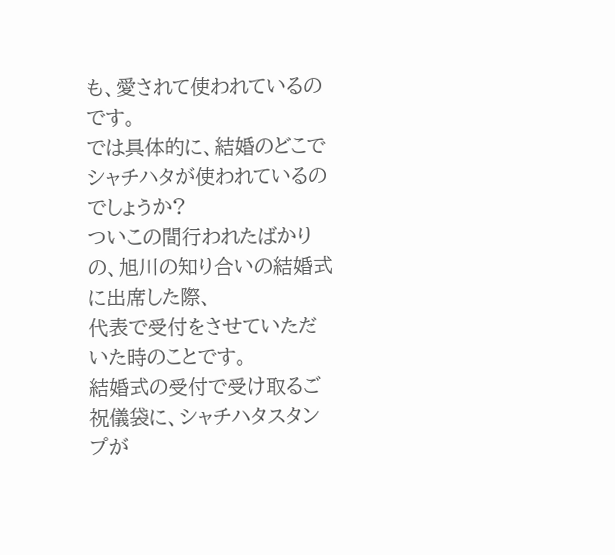も、愛されて使われているのです。
では具体的に、結婚のどこでシャチハタが使われているのでしょうか?
ついこの間行われたばかりの、旭川の知り合いの結婚式に出席した際、
代表で受付をさせていただいた時のことです。
結婚式の受付で受け取るご祝儀袋に、シャチハタスタンプが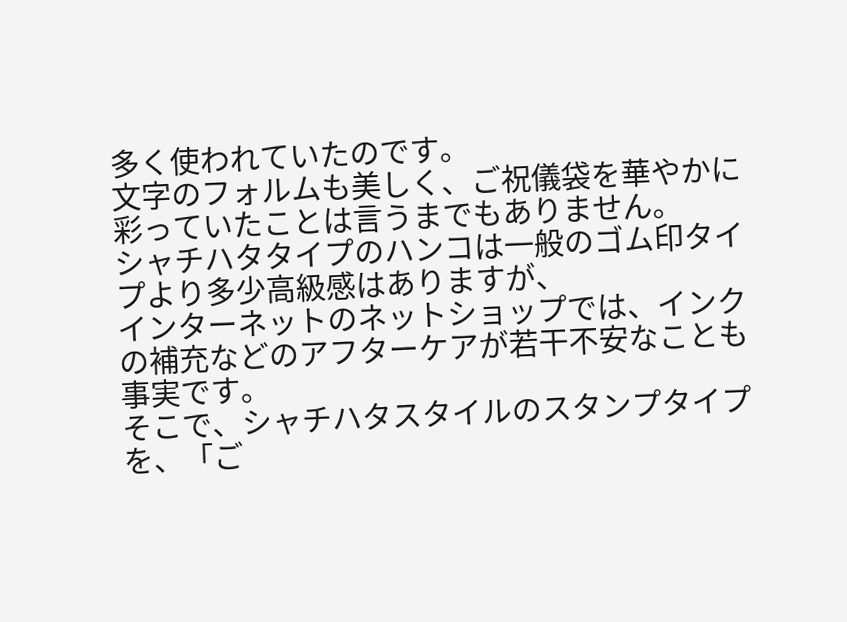多く使われていたのです。
文字のフォルムも美しく、ご祝儀袋を華やかに彩っていたことは言うまでもありません。
シャチハタタイプのハンコは一般のゴム印タイプより多少高級感はありますが、
インターネットのネットショップでは、インクの補充などのアフターケアが若干不安なことも事実です。
そこで、シャチハタスタイルのスタンプタイプを、「ご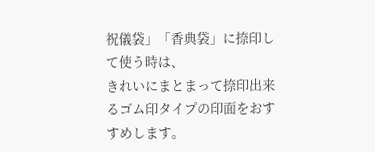祝儀袋」「香典袋」に捺印して使う時は、
きれいにまとまって捺印出来るゴム印タイプの印面をおすすめします。